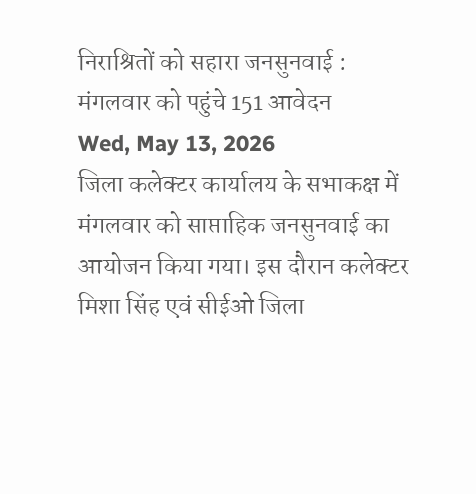निराश्रितों को सहारा जनसुनवाई : मंगलवार को पहुंचे 151 आवेदन
Wed, May 13, 2026
जिला कलेक्टर कार्यालय के सभाकक्ष में मंगलवार को साप्ताहिक जनसुनवाई का आयोजन किया गया। इस दौरान कलेक्टर मिशा सिंह एवं सीईओ जिला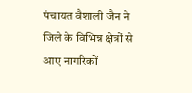पंचायत वैशाली जैन ने जिले के विभिन्न क्षेत्रों से आए नागरिकों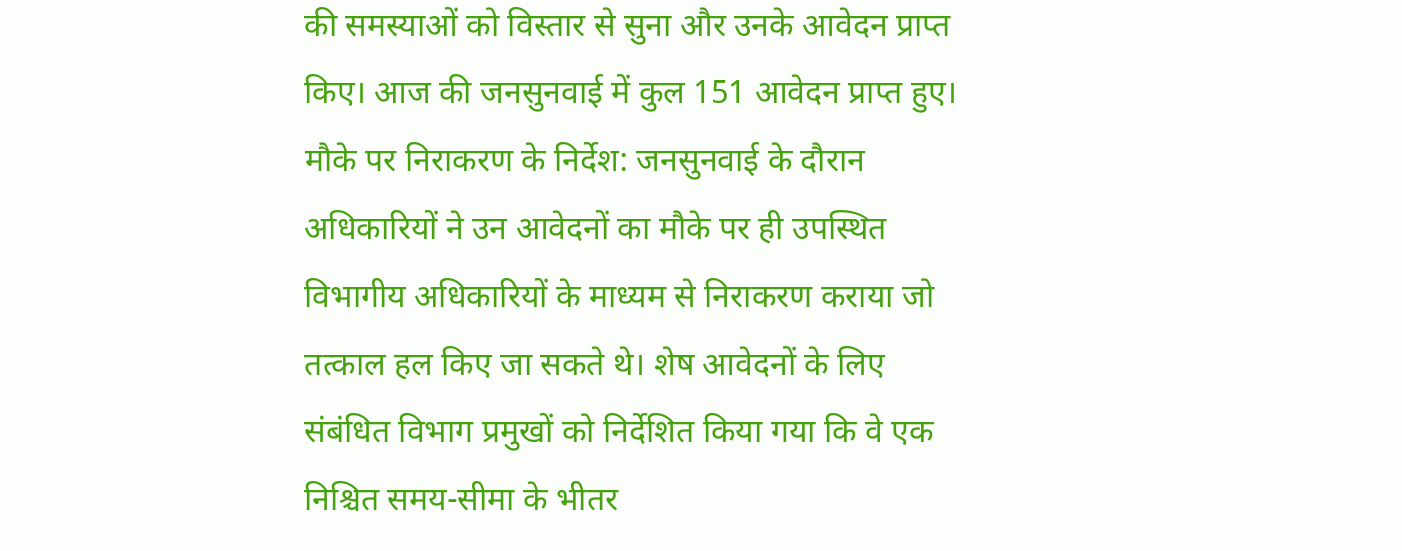की समस्याओं को विस्तार से सुना और उनके आवेदन प्राप्त किए। आज की जनसुनवाई में कुल 151 आवेदन प्राप्त हुए।
मौके पर निराकरण के निर्देश: जनसुनवाई के दौरान अधिकारियों ने उन आवेदनों का मौके पर ही उपस्थित विभागीय अधिकारियों के माध्यम से निराकरण कराया जो तत्काल हल किए जा सकते थे। शेष आवेदनों के लिए संबंधित विभाग प्रमुखों को निर्देशित किया गया कि वे एक निश्चित समय-सीमा के भीतर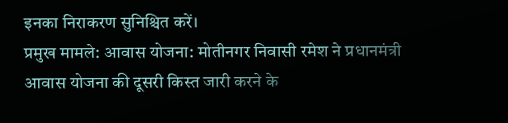इनका निराकरण सुनिश्चित करें।
प्रमुख मामले: आवास योजना: मोतीनगर निवासी रमेश ने प्रधानमंत्री आवास योजना की दूसरी किस्त जारी करने के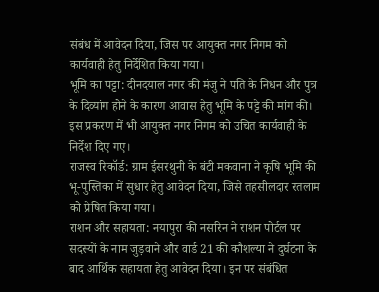संबंध में आवेदन दिया, जिस पर आयुक्त नगर निगम को कार्यवाही हेतु निर्देशित किया गया।
भूमि का पट्टा: दीनदयाल नगर की मंजु ने पति के निधन और पुत्र के दिव्यांग होने के कारण आवास हेतु भूमि के पट्टे की मांग की। इस प्रकरण में भी आयुक्त नगर निगम को उचित कार्यवाही के निर्देश दिए गए।
राजस्व रिकॉर्ड: ग्राम ईसरथुनी के बंटी मकवाना ने कृषि भूमि की भू-पुस्तिका में सुधार हेतु आवेदन दिया, जिसे तहसीलदार रतलाम को प्रेषित किया गया।
राशन और सहायता: नयापुरा की नसरिन ने राशन पोर्टल पर सदस्यों के नाम जुड़वाने और वार्ड 21 की कौशल्या ने दुर्घटना के बाद आर्थिक सहायता हेतु आवेदन दिया। इन पर संबंधित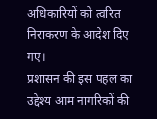अधिकारियों को त्वरित निराकरण के आदेश दिए गए।
प्रशासन की इस पहल का उद्देश्य आम नागरिकों की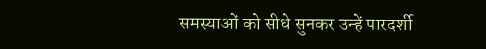समस्याओं को सीधे सुनकर उन्हें पारदर्शी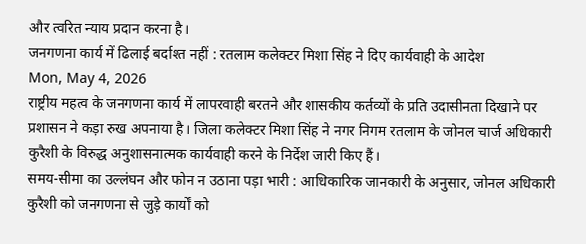और त्वरित न्याय प्रदान करना है।
जनगणना कार्य में ढिलाई बर्दाश्त नहीं : रतलाम कलेक्टर मिशा सिंह ने दिए कार्यवाही के आदेश
Mon, May 4, 2026
राष्ट्रीय महत्व के जनगणना कार्य में लापरवाही बरतने और शासकीय कर्तव्यों के प्रति उदासीनता दिखाने पर प्रशासन ने कड़ा रुख अपनाया है। जिला कलेक्टर मिशा सिंह ने नगर निगम रतलाम के जोनल चार्ज अधिकारी कुरैशी के विरुद्ध अनुशासनात्मक कार्यवाही करने के निर्देश जारी किए हैं।
समय-सीमा का उल्लंघन और फोन न उठाना पड़ा भारी : आधिकारिक जानकारी के अनुसार, जोनल अधिकारी कुरैशी को जनगणना से जुड़े कार्यों को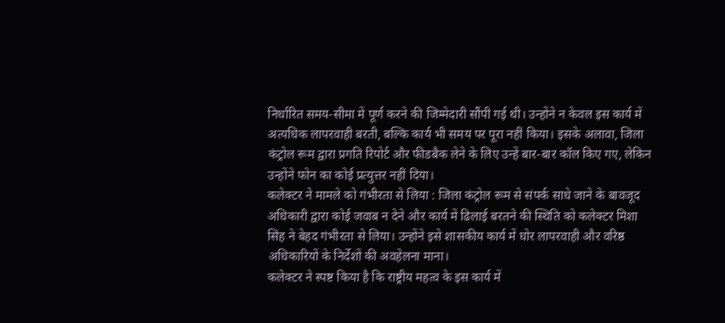निर्धारित समय-सीमा में पूर्ण करने की जिम्मेदारी सौंपी गई थी। उन्होंने न केवल इस कार्य में अत्यधिक लापरवाही बरती, बल्कि कार्य भी समय पर पूरा नहीं किया। इसके अलावा, जिला कंट्रोल रूम द्वारा प्रगति रिपोर्ट और फीडबैक लेने के लिए उन्हें बार-बार कॉल किए गए, लेकिन उन्होंने फोन का कोई प्रत्युत्तर नहीं दिया।
कलेक्टर ने मामले को गंभीरता से लिया : जिला कंट्रोल रूम से संपर्क साधे जाने के बावजूद अधिकारी द्वारा कोई जवाब न देने और कार्य में ढिलाई बरतने की स्थिति को कलेक्टर मिशा सिंह ने बेहद गंभीरता से लिया। उन्होंने इसे शासकीय कार्य में घोर लापरवाही और वरिष्ठ अधिकारियों के निर्देशों की अवहेलना माना।
कलेक्टर ने स्पष्ट किया है कि राष्ट्रीय महत्व के इस कार्य में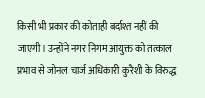किसी भी प्रकार की कोताही बर्दाश्त नहीं की जाएगी। उन्होंने नगर निगम आयुक्त को तत्काल प्रभाव से जोनल चार्ज अधिकारी कुरैशी के विरुद्ध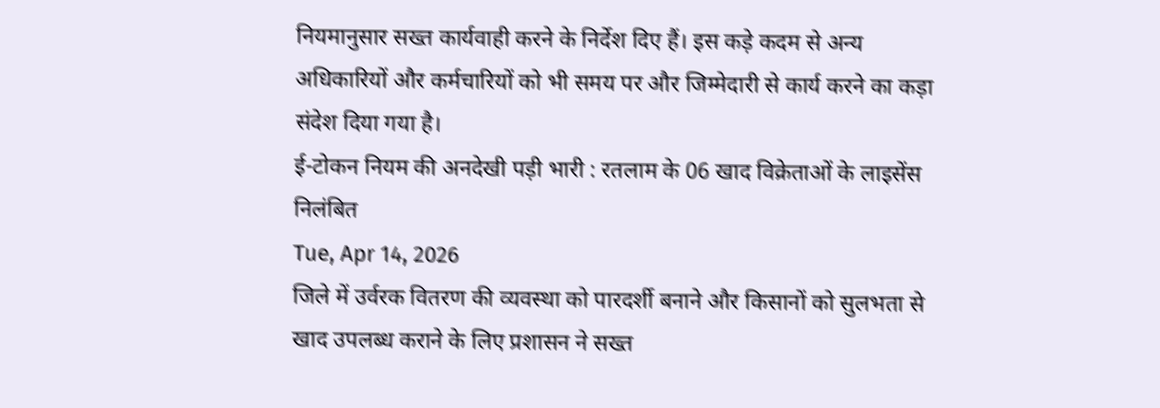नियमानुसार सख्त कार्यवाही करने के निर्देश दिए हैं। इस कड़े कदम से अन्य अधिकारियों और कर्मचारियों को भी समय पर और जिम्मेदारी से कार्य करने का कड़ा संदेश दिया गया है।
ई-टोकन नियम की अनदेखी पड़ी भारी : रतलाम के 06 खाद विक्रेताओं के लाइसेंस निलंबित
Tue, Apr 14, 2026
जिले में उर्वरक वितरण की व्यवस्था को पारदर्शी बनाने और किसानों को सुलभता से खाद उपलब्ध कराने के लिए प्रशासन ने सख्त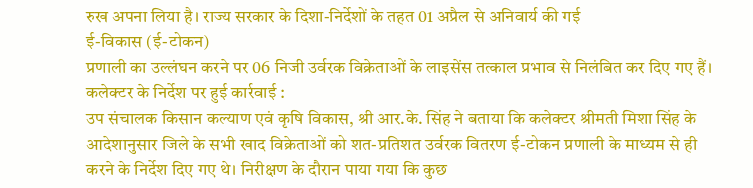रुख अपना लिया है। राज्य सरकार के दिशा-निर्देशों के तहत 01 अप्रैल से अनिवार्य की गई
ई-विकास (ई-टोकन)
प्रणाली का उल्लंघन करने पर 06 निजी उर्वरक विक्रेताओं के लाइसेंस तत्काल प्रभाव से निलंबित कर दिए गए हैं।
कलेक्टर के निर्देश पर हुई कार्रवाई :
उप संचालक किसान कल्याण एवं कृषि विकास, श्री आर.के. सिंह ने बताया कि कलेक्टर श्रीमती मिशा सिंह के आदेशानुसार जिले के सभी खाद विक्रेताओं को शत-प्रतिशत उर्वरक वितरण ई-टोकन प्रणाली के माध्यम से ही करने के निर्देश दिए गए थे। निरीक्षण के दौरान पाया गया कि कुछ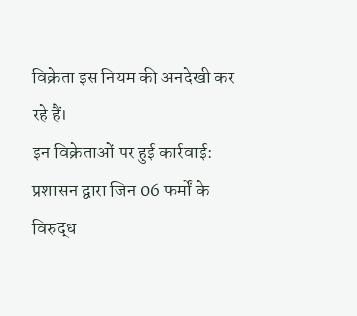विक्रेता इस नियम की अनदेखी कर रहे हैं।
इन विक्रेताओं पर हुई कार्रवाई:
प्रशासन द्वारा जिन 06 फर्मों के विरुद्ध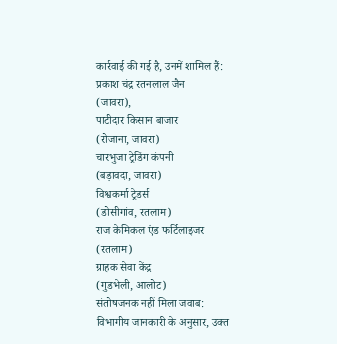कार्रवाई की गई है, उनमें शामिल हैं:
प्रकाश चंद्र रतनलाल जैन
(जावरा),
पाटीदार किसान बाजार
(रोजाना, जावरा)
चारभुजा ट्रेडिंग कंपनी
(बड़ावदा, जावरा)
विश्वकर्मा ट्रेडर्स
(डोसीगांव, रतलाम)
राज केमिकल एंड फर्टिलाइजर
(रतलाम)
ग्राहक सेवा केंद्र
(गुडभेली, आलोट)
संतोषजनक नहीं मिला जवाब:
विभागीय जानकारी के अनुसार, उक्त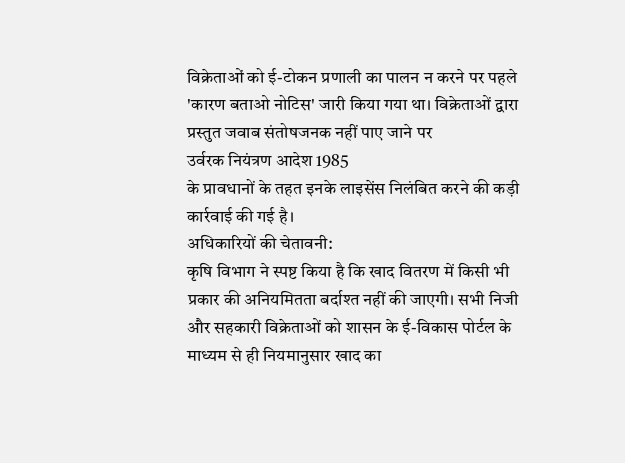विक्रेताओं को ई-टोकन प्रणाली का पालन न करने पर पहले 'कारण बताओ नोटिस' जारी किया गया था। विक्रेताओं द्वारा प्रस्तुत जवाब संतोषजनक नहीं पाए जाने पर
उर्वरक नियंत्रण आदेश 1985
के प्रावधानों के तहत इनके लाइसेंस निलंबित करने की कड़ी कार्रवाई की गई है।
अधिकारियों की चेतावनी:
कृषि विभाग ने स्पष्ट किया है कि खाद वितरण में किसी भी प्रकार की अनियमितता बर्दाश्त नहीं की जाएगी। सभी निजी और सहकारी विक्रेताओं को शासन के ई-विकास पोर्टल के माध्यम से ही नियमानुसार खाद का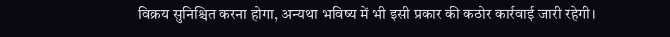विक्रय सुनिश्चित करना होगा, अन्यथा भविष्य में भी इसी प्रकार की कठोर कार्रवाई जारी रहेगी।